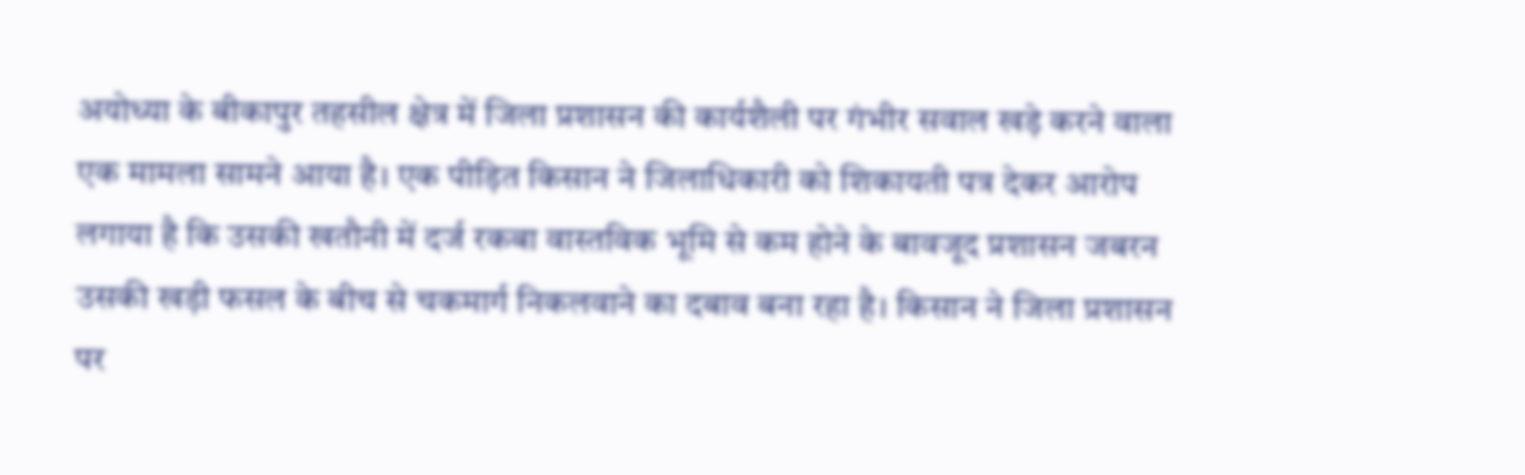अयोध्या के बीकापुर तहसील क्षेत्र में जिला प्रशासन की कार्यशैली पर गंभीर सवाल खड़े करने वाला एक मामला सामने आया है। एक पीड़ित किसान ने जिलाधिकारी को शिकायती पत्र देकर आरोप लगाया है कि उसकी खतौनी में दर्ज रकबा वास्तविक भूमि से कम होने के बावजूद प्रशासन जबरन उसकी खड़ी फसल के बीच से चकमार्ग निकलवाने का दबाव बना रहा है। किसान ने जिला प्रशासन पर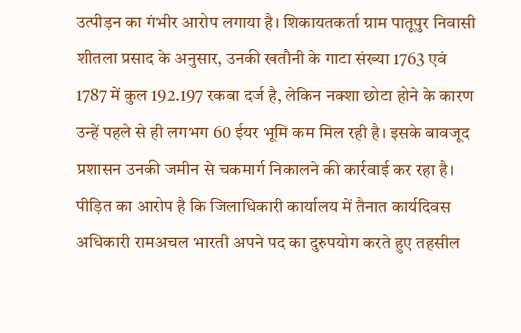उत्पीड़न का गंभीर आरोप लगाया है। शिकायतकर्ता ग्राम पातूपुर निवासी शीतला प्रसाद के अनुसार, उनकी खतौनी के गाटा संख्या 1763 एवं 1787 में कुल 192.197 रकबा दर्ज है, लेकिन नक्शा छोटा होने के कारण उन्हें पहले से ही लगभग 60 ईयर भूमि कम मिल रही है। इसके बावजूद प्रशासन उनकी जमीन से चकमार्ग निकालने की कार्रवाई कर रहा है। पीड़ित का आरोप है कि जिलाधिकारी कार्यालय में तैनात कार्यदिवस अधिकारी रामअचल भारती अपने पद का दुरुपयोग करते हुए तहसील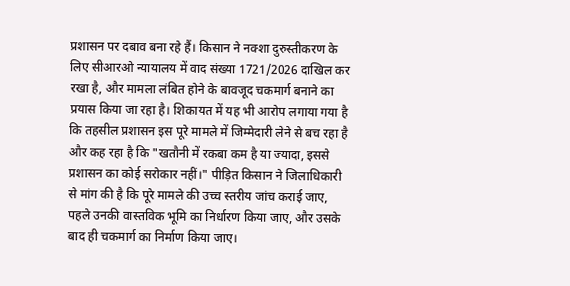प्रशासन पर दबाव बना रहे हैं। किसान ने नक्शा दुरुस्तीकरण के लिए सीआरओ न्यायालय में वाद संख्या 1721/2026 दाखिल कर रखा है, और मामला लंबित होने के बावजूद चकमार्ग बनाने का प्रयास किया जा रहा है। शिकायत में यह भी आरोप लगाया गया है कि तहसील प्रशासन इस पूरे मामले में जिम्मेदारी लेने से बच रहा है और कह रहा है कि "खतौनी में रकबा कम है या ज्यादा, इससे प्रशासन का कोई सरोकार नहीं।" पीड़ित किसान ने जिलाधिकारी से मांग की है कि पूरे मामले की उच्च स्तरीय जांच कराई जाए, पहले उनकी वास्तविक भूमि का निर्धारण किया जाए, और उसके बाद ही चकमार्ग का निर्माण किया जाए।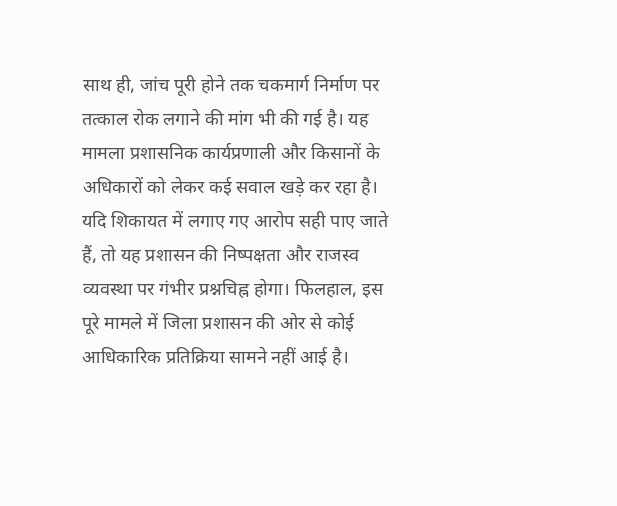साथ ही, जांच पूरी होने तक चकमार्ग निर्माण पर तत्काल रोक लगाने की मांग भी की गई है। यह मामला प्रशासनिक कार्यप्रणाली और किसानों के अधिकारों को लेकर कई सवाल खड़े कर रहा है। यदि शिकायत में लगाए गए आरोप सही पाए जाते हैं, तो यह प्रशासन की निष्पक्षता और राजस्व व्यवस्था पर गंभीर प्रश्नचिह्न होगा। फिलहाल, इस पूरे मामले में जिला प्रशासन की ओर से कोई आधिकारिक प्रतिक्रिया सामने नहीं आई है।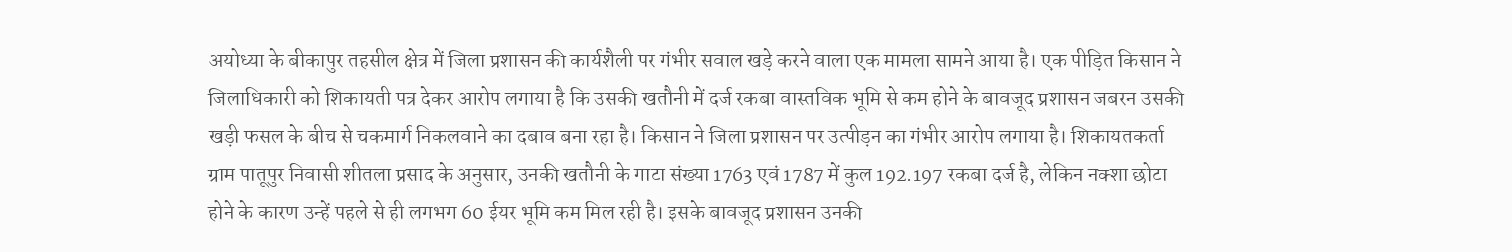अयोध्या के बीकापुर तहसील क्षेत्र में जिला प्रशासन की कार्यशैली पर गंभीर सवाल खड़े करने वाला एक मामला सामने आया है। एक पीड़ित किसान ने जिलाधिकारी को शिकायती पत्र देकर आरोप लगाया है कि उसकी खतौनी में दर्ज रकबा वास्तविक भूमि से कम होने के बावजूद प्रशासन जबरन उसकी खड़ी फसल के बीच से चकमार्ग निकलवाने का दबाव बना रहा है। किसान ने जिला प्रशासन पर उत्पीड़न का गंभीर आरोप लगाया है। शिकायतकर्ता ग्राम पातूपुर निवासी शीतला प्रसाद के अनुसार, उनकी खतौनी के गाटा संख्या 1763 एवं 1787 में कुल 192.197 रकबा दर्ज है, लेकिन नक्शा छोटा होने के कारण उन्हें पहले से ही लगभग 60 ईयर भूमि कम मिल रही है। इसके बावजूद प्रशासन उनकी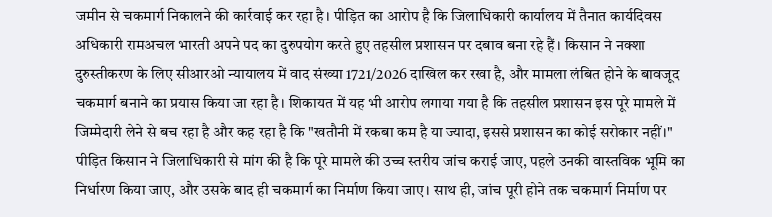जमीन से चकमार्ग निकालने की कार्रवाई कर रहा है। पीड़ित का आरोप है कि जिलाधिकारी कार्यालय में तैनात कार्यदिवस अधिकारी रामअचल भारती अपने पद का दुरुपयोग करते हुए तहसील प्रशासन पर दबाव बना रहे हैं। किसान ने नक्शा दुरुस्तीकरण के लिए सीआरओ न्यायालय में वाद संख्या 1721/2026 दाखिल कर रखा है, और मामला लंबित होने के बावजूद चकमार्ग बनाने का प्रयास किया जा रहा है। शिकायत में यह भी आरोप लगाया गया है कि तहसील प्रशासन इस पूरे मामले में जिम्मेदारी लेने से बच रहा है और कह रहा है कि "खतौनी में रकबा कम है या ज्यादा, इससे प्रशासन का कोई सरोकार नहीं।" पीड़ित किसान ने जिलाधिकारी से मांग की है कि पूरे मामले की उच्च स्तरीय जांच कराई जाए, पहले उनकी वास्तविक भूमि का निर्धारण किया जाए, और उसके बाद ही चकमार्ग का निर्माण किया जाए। साथ ही, जांच पूरी होने तक चकमार्ग निर्माण पर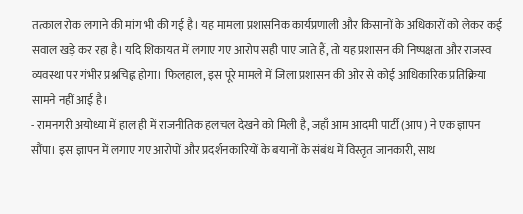तत्काल रोक लगाने की मांग भी की गई है। यह मामला प्रशासनिक कार्यप्रणाली और किसानों के अधिकारों को लेकर कई सवाल खड़े कर रहा है। यदि शिकायत में लगाए गए आरोप सही पाए जाते हैं, तो यह प्रशासन की निष्पक्षता और राजस्व व्यवस्था पर गंभीर प्रश्नचिह्न होगा। फिलहाल, इस पूरे मामले में जिला प्रशासन की ओर से कोई आधिकारिक प्रतिक्रिया सामने नहीं आई है।
- रामनगरी अयोध्या में हाल ही में राजनीतिक हलचल देखने को मिली है, जहाँ आम आदमी पार्टी (आप) ने एक ज्ञापन सौंपा। इस ज्ञापन में लगाए गए आरोपों और प्रदर्शनकारियों के बयानों के संबंध में विस्तृत जानकारी, साथ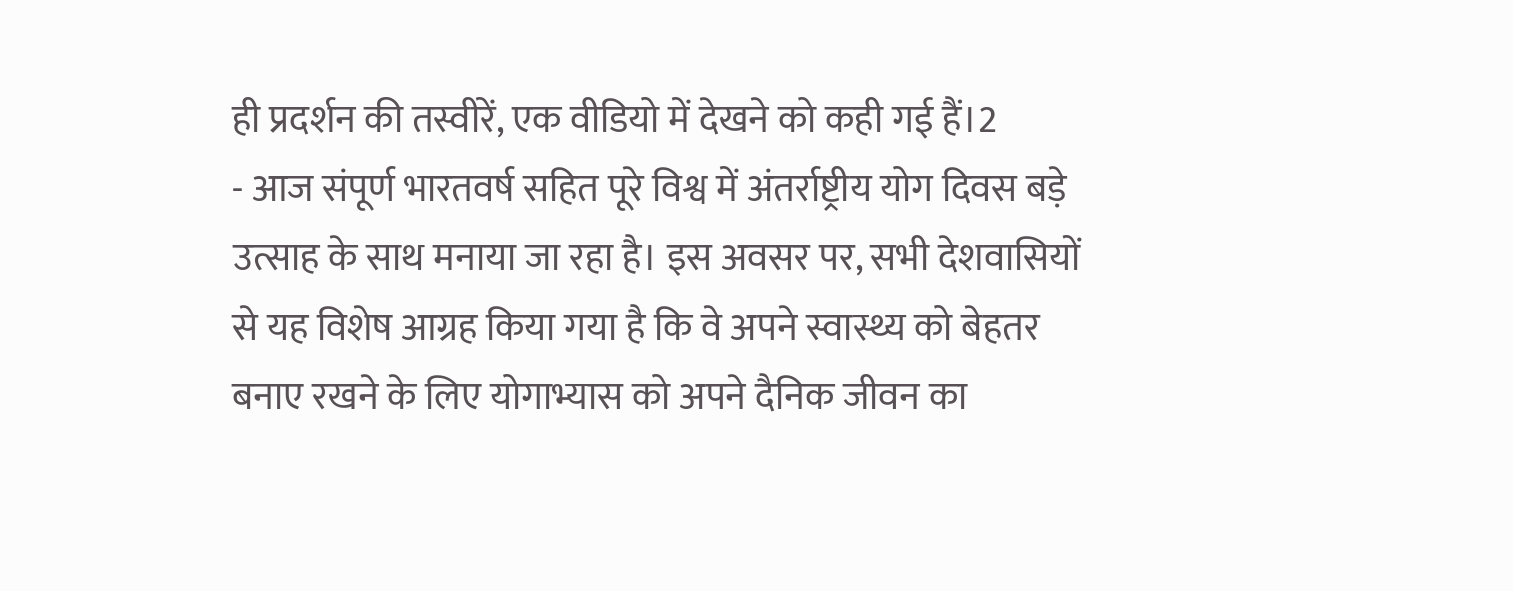ही प्रदर्शन की तस्वीरें, एक वीडियो में देखने को कही गई हैं।2
- आज संपूर्ण भारतवर्ष सहित पूरे विश्व में अंतर्राष्ट्रीय योग दिवस बड़े उत्साह के साथ मनाया जा रहा है। इस अवसर पर, सभी देशवासियों से यह विशेष आग्रह किया गया है कि वे अपने स्वास्थ्य को बेहतर बनाए रखने के लिए योगाभ्यास को अपने दैनिक जीवन का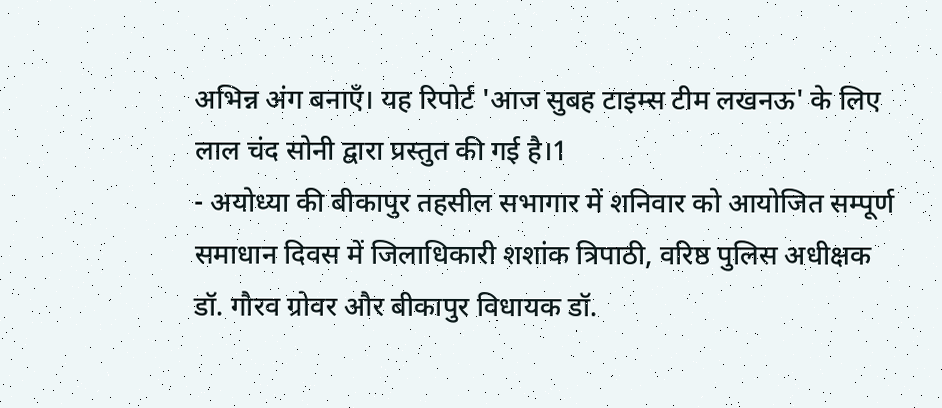अभिन्न अंग बनाएँ। यह रिपोर्ट 'आज सुबह टाइम्स टीम लखनऊ' के लिए लाल चंद सोनी द्वारा प्रस्तुत की गई है।1
- अयोध्या की बीकापुर तहसील सभागार में शनिवार को आयोजित सम्पूर्ण समाधान दिवस में जिलाधिकारी शशांक त्रिपाठी, वरिष्ठ पुलिस अधीक्षक डॉ. गौरव ग्रोवर और बीकापुर विधायक डॉ.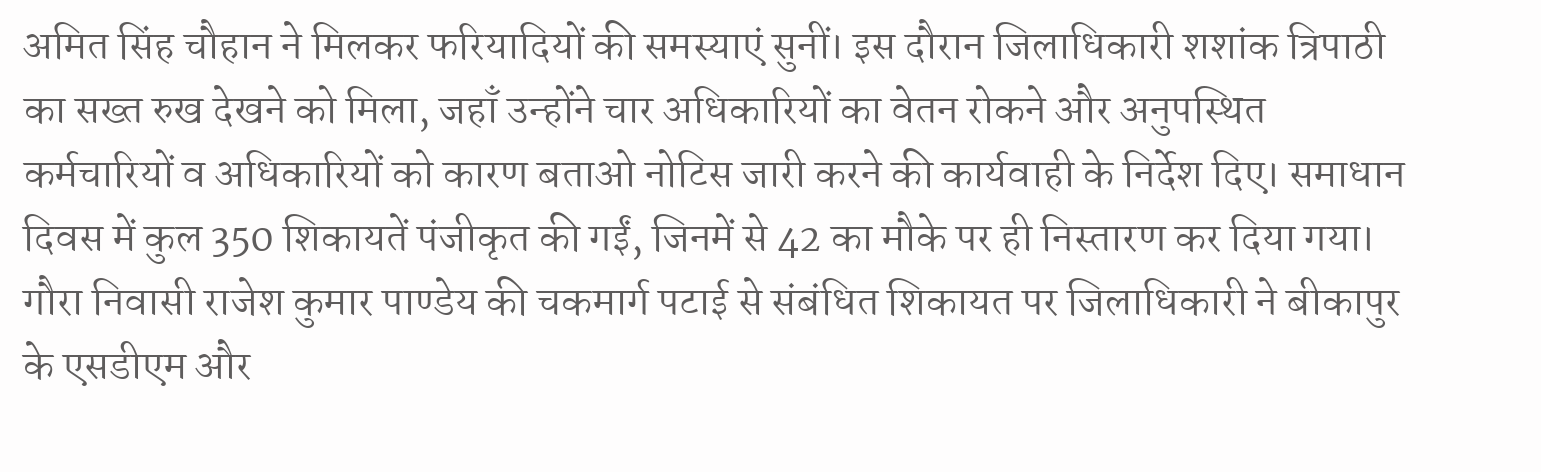अमित सिंह चौहान ने मिलकर फरियादियों की समस्याएं सुनीं। इस दौरान जिलाधिकारी शशांक त्रिपाठी का सख्त रुख देखने को मिला, जहाँ उन्होंने चार अधिकारियों का वेतन रोकने और अनुपस्थित कर्मचारियों व अधिकारियों को कारण बताओ नोटिस जारी करने की कार्यवाही के निर्देश दिए। समाधान दिवस में कुल 350 शिकायतें पंजीकृत की गईं, जिनमें से 42 का मौके पर ही निस्तारण कर दिया गया। गौरा निवासी राजेश कुमार पाण्डेय की चकमार्ग पटाई से संबंधित शिकायत पर जिलाधिकारी ने बीकापुर के एसडीएम और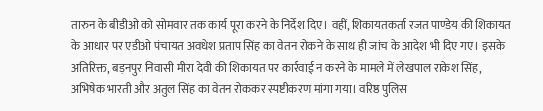तारुन के बीडीओ को सोमवार तक कार्य पूरा करने के निर्देश दिए। वहीं, शिकायतकर्ता रजत पाण्डेय की शिकायत के आधार पर एडीओ पंचायत अवधेश प्रताप सिंह का वेतन रोकने के साथ ही जांच के आदेश भी दिए गए। इसके अतिरिक्त, बड़नपुर निवासी मीरा देवी की शिकायत पर कार्रवाई न करने के मामले में लेखपाल राकेश सिंह, अभिषेक भारती और अतुल सिंह का वेतन रोककर स्पष्टीकरण मांगा गया। वरिष्ठ पुलिस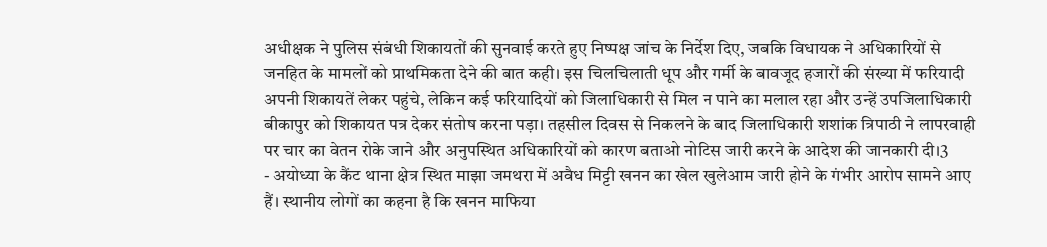अधीक्षक ने पुलिस संबंधी शिकायतों की सुनवाई करते हुए निष्पक्ष जांच के निर्देश दिए, जबकि विधायक ने अधिकारियों से जनहित के मामलों को प्राथमिकता देने की बात कही। इस चिलचिलाती धूप और गर्मी के बावजूद हजारों की संख्या में फरियादी अपनी शिकायतें लेकर पहुंचे, लेकिन कई फरियादियों को जिलाधिकारी से मिल न पाने का मलाल रहा और उन्हें उपजिलाधिकारी बीकापुर को शिकायत पत्र देकर संतोष करना पड़ा। तहसील दिवस से निकलने के बाद जिलाधिकारी शशांक त्रिपाठी ने लापरवाही पर चार का वेतन रोके जाने और अनुपस्थित अधिकारियों को कारण बताओ नोटिस जारी करने के आदेश की जानकारी दी।3
- अयोध्या के कैंट थाना क्षेत्र स्थित माझा जमथरा में अवैध मिट्टी खनन का खेल खुलेआम जारी होने के गंभीर आरोप सामने आए हैं। स्थानीय लोगों का कहना है कि खनन माफिया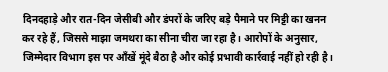दिनदहाड़े और रात-दिन जेसीबी और डंपरों के जरिए बड़े पैमाने पर मिट्टी का खनन कर रहे हैं, जिससे माझा जमथरा का सीना चीरा जा रहा है। आरोपों के अनुसार, जिम्मेदार विभाग इस पर आँखें मूंदे बैठा है और कोई प्रभावी कार्रवाई नहीं हो रही है।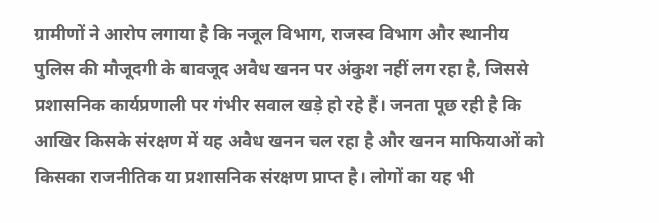ग्रामीणों ने आरोप लगाया है कि नजूल विभाग, राजस्व विभाग और स्थानीय पुलिस की मौजूदगी के बावजूद अवैध खनन पर अंकुश नहीं लग रहा है, जिससे प्रशासनिक कार्यप्रणाली पर गंभीर सवाल खड़े हो रहे हैं। जनता पूछ रही है कि आखिर किसके संरक्षण में यह अवैध खनन चल रहा है और खनन माफियाओं को किसका राजनीतिक या प्रशासनिक संरक्षण प्राप्त है। लोगों का यह भी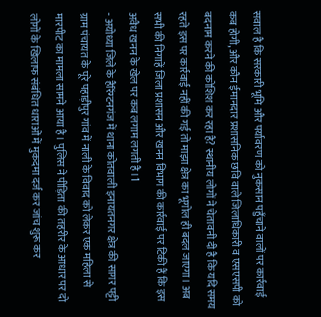सवाल है कि सरकारी भूमि और पर्यावरण को नुकसान पहुँचाने वालों पर कार्रवाई कब होगी, और कौन ईमानदार प्रशासनिक छवि वाले जिलाधिकारी व एसएसपी को बदनाम करने की कोशिश कर रहा है? स्थानीय लोगों ने चेतावनी दी है कि यदि समय रहते इस पर कार्रवाई नहीं की गई तो माझा क्षेत्र का भूगोल ही बदल जाएगा। अब सभी की निगाहें जिला प्रशासन और खनन विभाग की कार्रवाई पर टिकी हैं कि इस अवैध खनन के खेल पर कब लगाम लगती है।1
- अयोध्या जिले के हैरिंग्टनगंज में थाना कोतवाली इनायतनगर क्षेत्र की सागर पट्टी ग्राम पंचायत के पूरे पहाड़ीपुर गांव में नाली के विवाद को लेकर एक महिला से मारपीट का मामला सामने आया है। पुलिस ने पीड़िता की तहरीर के आधार पर दो लोगों के खिलाफ संबंधित धाराओं में मुकदमा दर्ज कर जांच शुरू कर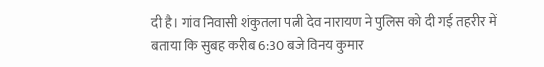दी है। गांव निवासी शंकुतला पत्नी देव नारायण ने पुलिस को दी गई तहरीर में बताया कि सुबह करीब 6:30 बजे विनय कुमार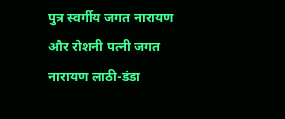पुत्र स्वर्गीय जगत नारायण और रोशनी पत्नी जगत नारायण लाठी-डंडा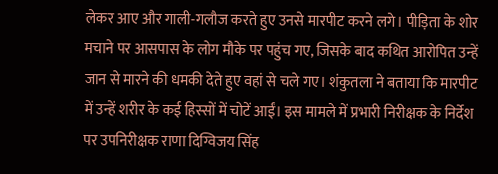लेकर आए और गाली-गलौज करते हुए उनसे मारपीट करने लगे। पीड़िता के शोर मचाने पर आसपास के लोग मौके पर पहुंच गए, जिसके बाद कथित आरोपित उन्हें जान से मारने की धमकी देते हुए वहां से चले गए। शंकुतला ने बताया कि मारपीट में उन्हें शरीर के कई हिस्सों में चोटें आईं। इस मामले में प्रभारी निरीक्षक के निर्देश पर उपनिरीक्षक राणा दिग्विजय सिंह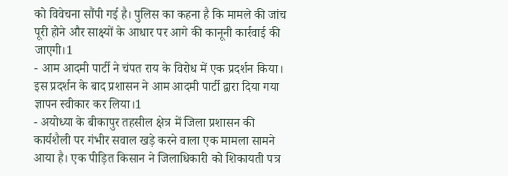को विवेचना सौंपी गई है। पुलिस का कहना है कि मामले की जांच पूरी होने और साक्ष्यों के आधार पर आगे की कानूनी कार्रवाई की जाएगी।1
- आम आदमी पार्टी ने चंपत राय के विरोध में एक प्रदर्शन किया। इस प्रदर्शन के बाद प्रशासन ने आम आदमी पार्टी द्वारा दिया गया ज्ञापन स्वीकार कर लिया।1
- अयोध्या के बीकापुर तहसील क्षेत्र में जिला प्रशासन की कार्यशैली पर गंभीर सवाल खड़े करने वाला एक मामला सामने आया है। एक पीड़ित किसान ने जिलाधिकारी को शिकायती पत्र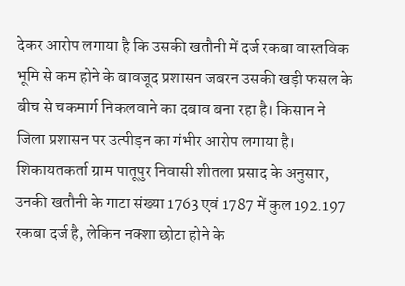देकर आरोप लगाया है कि उसकी खतौनी में दर्ज रकबा वास्तविक भूमि से कम होने के बावजूद प्रशासन जबरन उसकी खड़ी फसल के बीच से चकमार्ग निकलवाने का दबाव बना रहा है। किसान ने जिला प्रशासन पर उत्पीड़न का गंभीर आरोप लगाया है। शिकायतकर्ता ग्राम पातूपुर निवासी शीतला प्रसाद के अनुसार, उनकी खतौनी के गाटा संख्या 1763 एवं 1787 में कुल 192.197 रकबा दर्ज है, लेकिन नक्शा छोटा होने के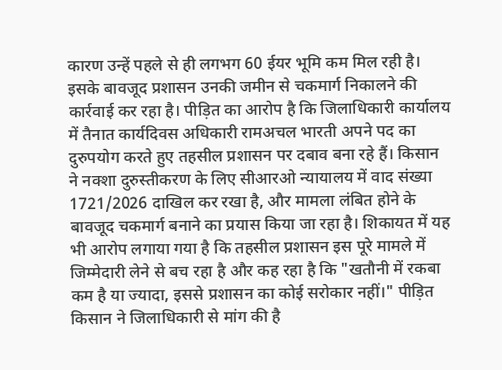कारण उन्हें पहले से ही लगभग 60 ईयर भूमि कम मिल रही है। इसके बावजूद प्रशासन उनकी जमीन से चकमार्ग निकालने की कार्रवाई कर रहा है। पीड़ित का आरोप है कि जिलाधिकारी कार्यालय में तैनात कार्यदिवस अधिकारी रामअचल भारती अपने पद का दुरुपयोग करते हुए तहसील प्रशासन पर दबाव बना रहे हैं। किसान ने नक्शा दुरुस्तीकरण के लिए सीआरओ न्यायालय में वाद संख्या 1721/2026 दाखिल कर रखा है, और मामला लंबित होने के बावजूद चकमार्ग बनाने का प्रयास किया जा रहा है। शिकायत में यह भी आरोप लगाया गया है कि तहसील प्रशासन इस पूरे मामले में जिम्मेदारी लेने से बच रहा है और कह रहा है कि "खतौनी में रकबा कम है या ज्यादा, इससे प्रशासन का कोई सरोकार नहीं।" पीड़ित किसान ने जिलाधिकारी से मांग की है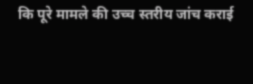कि पूरे मामले की उच्च स्तरीय जांच कराई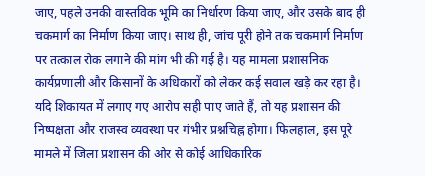जाए, पहले उनकी वास्तविक भूमि का निर्धारण किया जाए, और उसके बाद ही चकमार्ग का निर्माण किया जाए। साथ ही, जांच पूरी होने तक चकमार्ग निर्माण पर तत्काल रोक लगाने की मांग भी की गई है। यह मामला प्रशासनिक कार्यप्रणाली और किसानों के अधिकारों को लेकर कई सवाल खड़े कर रहा है। यदि शिकायत में लगाए गए आरोप सही पाए जाते हैं, तो यह प्रशासन की निष्पक्षता और राजस्व व्यवस्था पर गंभीर प्रश्नचिह्न होगा। फिलहाल, इस पूरे मामले में जिला प्रशासन की ओर से कोई आधिकारिक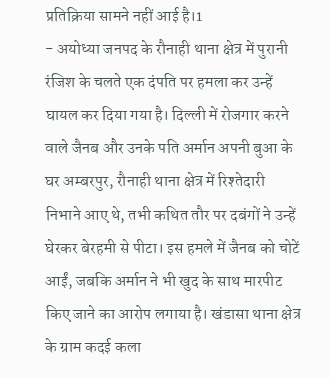प्रतिक्रिया सामने नहीं आई है।1
- अयोध्या जनपद के रौनाही थाना क्षेत्र में पुरानी रंजिश के चलते एक दंपति पर हमला कर उन्हें घायल कर दिया गया है। दिल्ली में रोजगार करने वाले जैनब और उनके पति अर्मान अपनी बुआ के घर अम्बरपुर, रौनाही थाना क्षेत्र में रिश्तेदारी निभाने आए थे, तभी कथित तौर पर दबंगों ने उन्हें घेरकर बेरहमी से पीटा। इस हमले में जैनब को चोटें आईं, जबकि अर्मान ने भी खुद के साथ मारपीट किए जाने का आरोप लगाया है। खंडासा थाना क्षेत्र के ग्राम कदई कला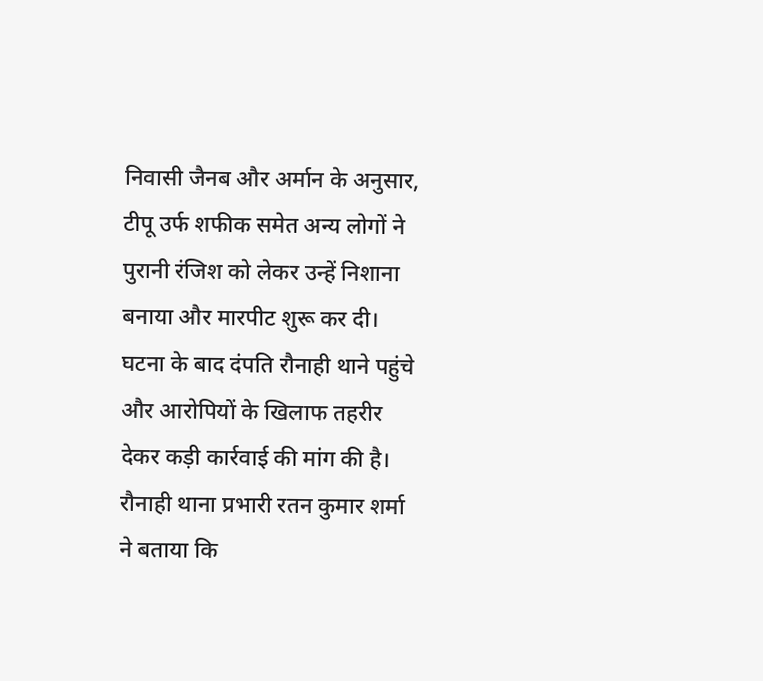निवासी जैनब और अर्मान के अनुसार, टीपू उर्फ शफीक समेत अन्य लोगों ने पुरानी रंजिश को लेकर उन्हें निशाना बनाया और मारपीट शुरू कर दी। घटना के बाद दंपति रौनाही थाने पहुंचे और आरोपियों के खिलाफ तहरीर देकर कड़ी कार्रवाई की मांग की है। रौनाही थाना प्रभारी रतन कुमार शर्मा ने बताया कि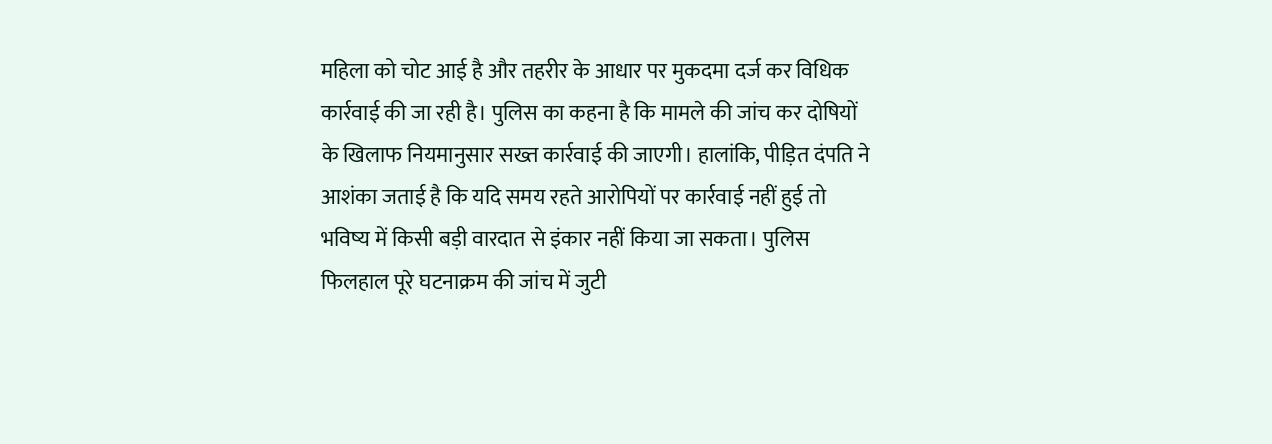महिला को चोट आई है और तहरीर के आधार पर मुकदमा दर्ज कर विधिक कार्रवाई की जा रही है। पुलिस का कहना है कि मामले की जांच कर दोषियों के खिलाफ नियमानुसार सख्त कार्रवाई की जाएगी। हालांकि, पीड़ित दंपति ने आशंका जताई है कि यदि समय रहते आरोपियों पर कार्रवाई नहीं हुई तो भविष्य में किसी बड़ी वारदात से इंकार नहीं किया जा सकता। पुलिस फिलहाल पूरे घटनाक्रम की जांच में जुटी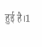हुई है।1